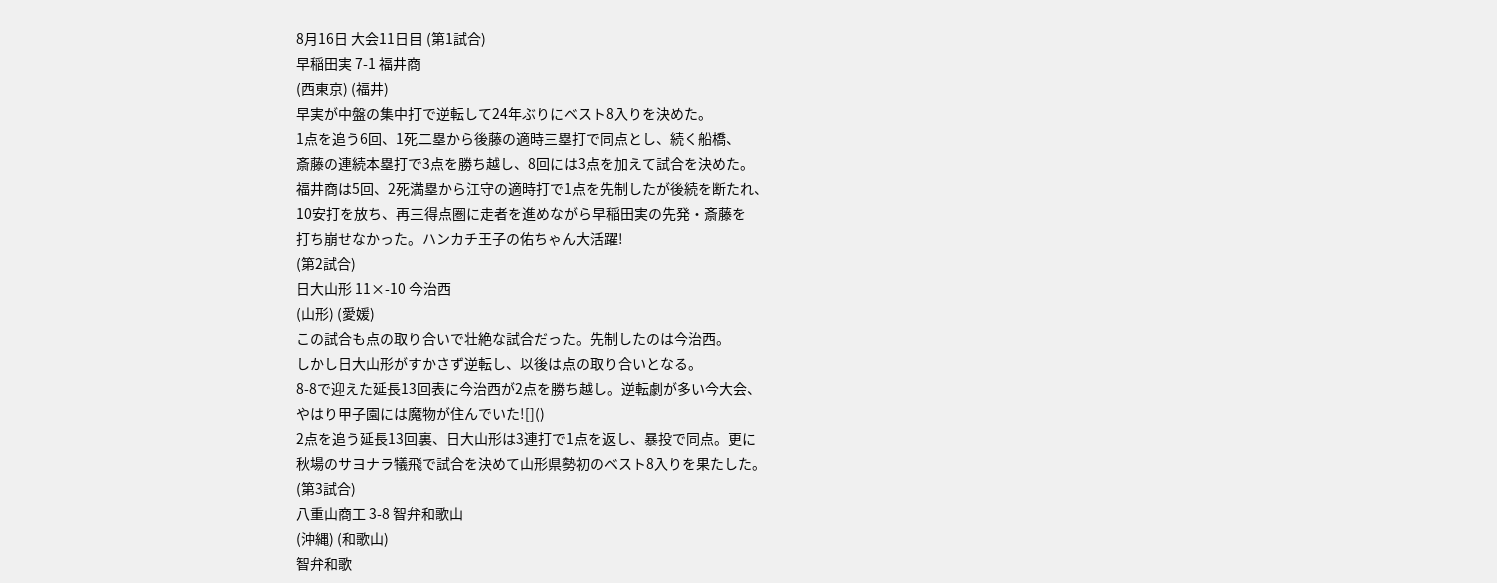8月16日 大会11日目 (第1試合)
早稲田実 7-1 福井商
(西東京) (福井)
早実が中盤の集中打で逆転して24年ぶりにベスト8入りを決めた。
1点を追う6回、1死二塁から後藤の適時三塁打で同点とし、続く船橋、
斎藤の連続本塁打で3点を勝ち越し、8回には3点を加えて試合を決めた。
福井商は5回、2死満塁から江守の適時打で1点を先制したが後続を断たれ、
10安打を放ち、再三得点圏に走者を進めながら早稲田実の先発・斎藤を
打ち崩せなかった。ハンカチ王子の佑ちゃん大活躍!
(第2試合)
日大山形 11×-10 今治西
(山形) (愛媛)
この試合も点の取り合いで壮絶な試合だった。先制したのは今治西。
しかし日大山形がすかさず逆転し、以後は点の取り合いとなる。
8-8で迎えた延長13回表に今治西が2点を勝ち越し。逆転劇が多い今大会、
やはり甲子園には魔物が住んでいた![]()
2点を追う延長13回裏、日大山形は3連打で1点を返し、暴投で同点。更に
秋場のサヨナラ犠飛で試合を決めて山形県勢初のベスト8入りを果たした。
(第3試合)
八重山商工 3-8 智弁和歌山
(沖縄) (和歌山)
智弁和歌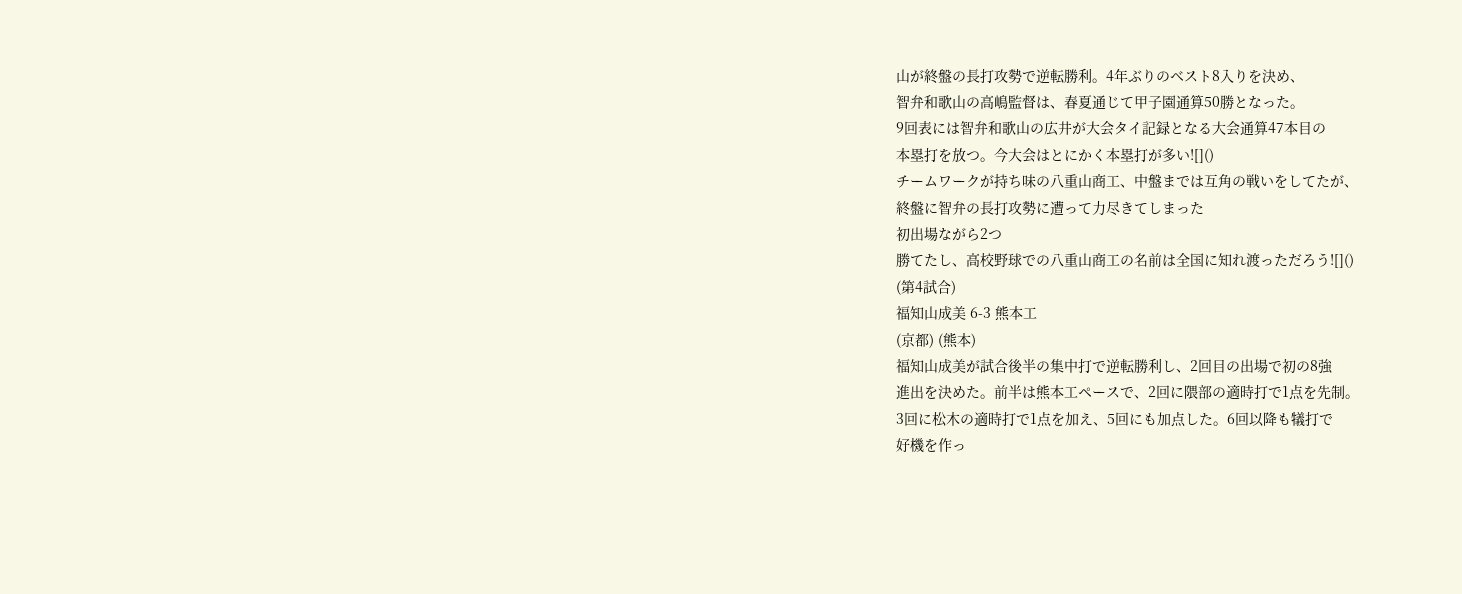山が終盤の長打攻勢で逆転勝利。4年ぶりのベスト8入りを決め、
智弁和歌山の高嶋監督は、春夏通じて甲子園通算50勝となった。
9回表には智弁和歌山の広井が大会タイ記録となる大会通算47本目の
本塁打を放つ。今大会はとにかく本塁打が多い![]()
チームワークが持ち味の八重山商工、中盤までは互角の戦いをしてたが、
終盤に智弁の長打攻勢に遭って力尽きてしまった
初出場ながら2つ
勝てたし、高校野球での八重山商工の名前は全国に知れ渡っただろう![]()
(第4試合)
福知山成美 6-3 熊本工
(京都) (熊本)
福知山成美が試合後半の集中打で逆転勝利し、2回目の出場で初の8強
進出を決めた。前半は熊本工ペースで、2回に隈部の適時打で1点を先制。
3回に松木の適時打で1点を加え、5回にも加点した。6回以降も犠打で
好機を作っ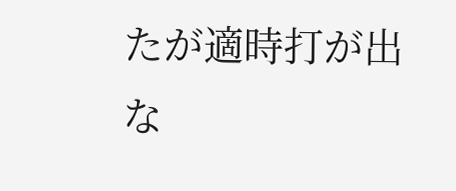たが適時打が出な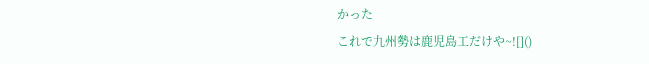かった
これで九州勢は鹿児島工だけや~![]()